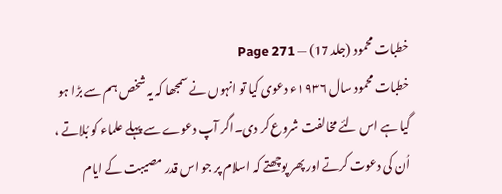خطبات محمود (جلد 17) — Page 271
خطبات محمود سال ۱۹۳۶ء دعوی کیا تو انہوں نے سمجھا کہ یہ شخص ہم سے بڑا ہو گیا ہے اس لئے مخالفت شروع کر دی۔اگر آپ دعوے سے پہلے علماء کو بُلاتے ، اُن کی دعوت کرتے اور پھر پوچھتے کہ اسلام پر جو اس قدر مصیبت کے ایام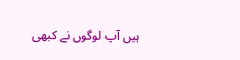ہیں آپ لوگوں نے کبھی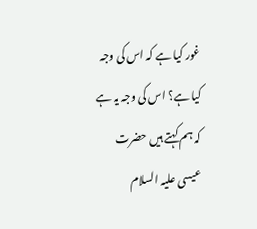غور کیا ہے کہ اس کی وجہ کیا ہے؟ اس کی وجہ یہ ہے کہ ہم کہتے ہیں حضرت عیسی علیہ السلام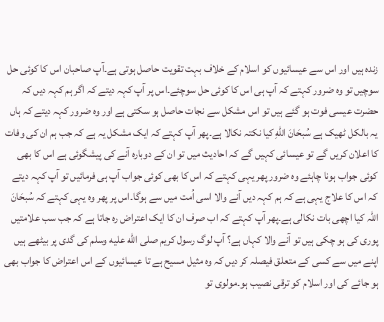زندہ ہیں اور اس سے عیسائیوں کو اسلام کے خلاف بہت تقویت حاصل ہوتی ہے۔آپ صاحبان اس کا کوئی حل سوچیں تو وہ ضرور کہتے کہ آپ ہی اس کا کوئی حل سوچئے۔اس پر آپ کہہ دیتے کہ اگر ہم کہہ دیں کہ حضرت عیسی فوت ہو گئے ہیں تو اس مشکل سے نجات حاصل ہو سکتی ہے اور وہ ضرور کہہ دیتے کہ ہاں یہ بالکل ٹھیک ہے سُبحَانَ اللهِ کیا نکتہ نکالا ہے۔پھر آپ کہتے کہ ایک مشکل یہ ہے کہ جب ہم ان کی وفات کا اعلان کریں گے تو عیسائی کہیں گے کہ احادیث میں تو ان کے دوبارہ آنے کی پیشگوئی ہے اس کا بھی کوئی جواب ہونا چاہئے وہ ضرور پھر یہی کہتے کہ اس کا بھی کوئی جواب آپ ہی فرمائیں تو آپ کہہ دیتے کہ اس کا علاج یہی ہے کہ ہم کہہ دیں آنے والا اسی اُمت میں سے ہوگا۔اس پر پھر وہ یہی کہتے کہ سُبحَانَ اللہ کیا اچھی بات نکالی ہے۔پھر آپ کہتے کہ اب صرف ان کا ایک اعتراض رہ جاتا ہے کہ جب سب علامتیں پوری کی ہو چکی ہیں تو آنے والا کہاں ہے؟ آپ لوگ رسول کریم صلى الله عليه وسلم کی گدی پر بیٹھے ہیں اپنے میں سے کسی کے متعلق فیصلہ کر دیں کہ وہ مثیل مسیح ہے تا عیسائیوں کے اس اعتراض کا جواب بھی ہو جائے کی اور اسلام کو ترقی نصیب ہو۔مولوی تو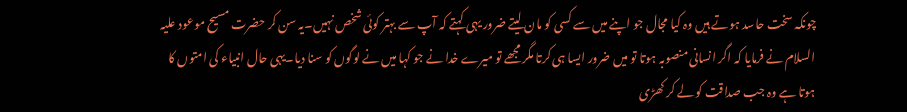چونکہ سخت حاسد ہوتے ہیں وہ کیا مجال جو اپنے میں سے کسی کو مان لیتے ضرور یہی کہتے کہ آپ سے بہتر کوئی شخص نہیں۔یہ سن کر حضرت مسیح موعود علیہ السلام نے فرمایا کہ اگر انسانی منصوبہ ہوتا تو میں ضرور ایسا ہی کرتا مگر مجھے تو میرے خدا نے جو کہا میں نے لوگوں کو سنا دیا۔یہی حال انبیاء کی امتوں کا ہوتا ہے وہ جب صداقت کو لے کر کھڑی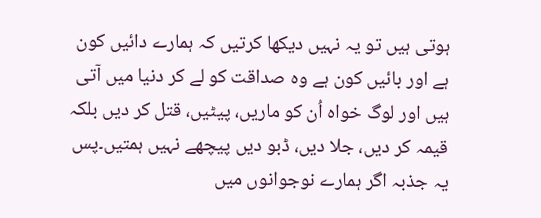ہوتی ہیں تو یہ نہیں دیکھا کرتیں کہ ہمارے دائیں کون ہے اور بائیں کون ہے وہ صداقت کو لے کر دنیا میں آتی ہیں اور لوگ خواہ اُن کو ماریں، پیٹیں، قتل کر دیں بلکہ قیمہ کر دیں، جلا دیں، ڈبو دیں پیچھے نہیں ہمتیں۔پس یہ جذبہ اگر ہمارے نوجوانوں میں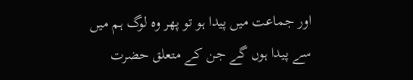اور جماعت میں پیدا ہو تو پھر وہ لوگ ہم میں سے پیدا ہوں گے جن کے متعلق حضرت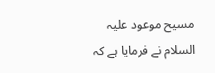مسیح موعود علیہ السلام نے فرمایا ہے کہ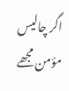اگر چالیس مؤمن مجھے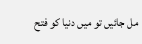مل جائیں تو میں دنیا کو فتح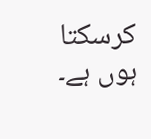کرسکتا ہوں ہے۔